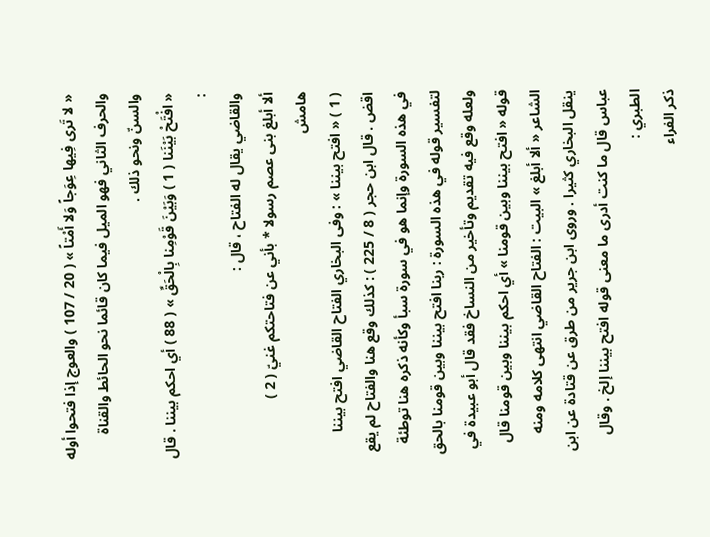« لا تَرى فِيها عِوَجاً وَلا أَمْتاً » ( 20 / 107 ) والعوج إذا فتحوا أوله والحرف الثاني فهو الميل فيما كان قائما نحو الحائط والقناة والسنّ ونحو ذلك .
« افْتَحْ بَيْنَنا ( 1 ) وَبَيْنَ قَوْمِنا بِالْحَقِّ » ( 88 ) أي احكم بيننا . قال :
والقاضي يقال له الفتاح ، قال :
ألا أبلغ بنى عصم رسولا * بأني عن فتاحتكم غنيّ ( 2 )
هامش
( 1 ) « افتح بيننا » : وفى البخاري الفتاح القاضي افتح بيننا اقض . قال ابن حجر ( 8 / 225 ) : كذلك وقع هنا والفتاح لم يقع في هذه السورة وإنما هو في سورة سبأ وكأنه ذكره هنا توطئة لتفسير قوله في هذه السورة : ربنا افتح بيننا وبين قومنا بالحق ولعله وقع فيه تقديم وتأخير من النساخ فقد قال أبو عبيدة في قوله « افتح بيننا وبين قومنا » أي احكم بيننا وبين قومنا قال الشاعر « ألا أبلغ » البيت : الفتاح القاضي انتهى كلامه ومنه ينقل البخاري كثيرا . وروى ابن جرير من طرق عن قتادة عن ابن عباس قال ما كنت أدرى ما معنى قوله افتح بيننا إلخ . وقال الطبري :
ذكر الفراء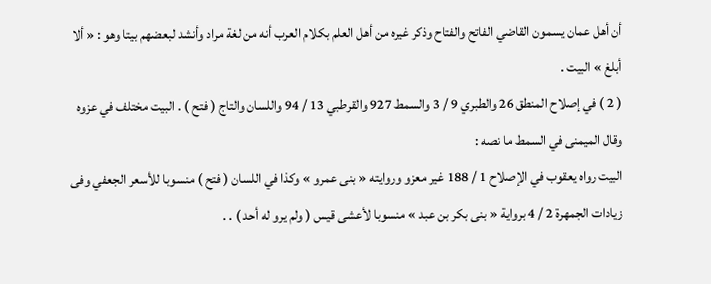أن أهل عمان يسمون القاضي الفاتح والفتاح وذكر غيره من أهل العلم بكلام العرب أنه من لغة مراد وأنشد لبعضهم بيتا وهو : « ألا أبلغ » البيت .
( 2 ) في إصلاح المنطق 26 والطبري 9 / 3 والسمط 927 والقرطبي 13 / 94 واللسان والتاج ( فتح ) . البيت مختلف في عزوه وقال الميمنى في السمط ما نصه :
البيت رواه يعقوب في الإصلاح 1 / 188 غير معزو وروايته « بنى عمرو » وكذا في اللسان ( فتح ) منسوبا للأسعر الجعفي وفى زيادات الجمهرة 2 / 4 برواية « بنى بكر بن عبد » منسوبا لأعشى قيس ( ولم يرو له أحد ) . .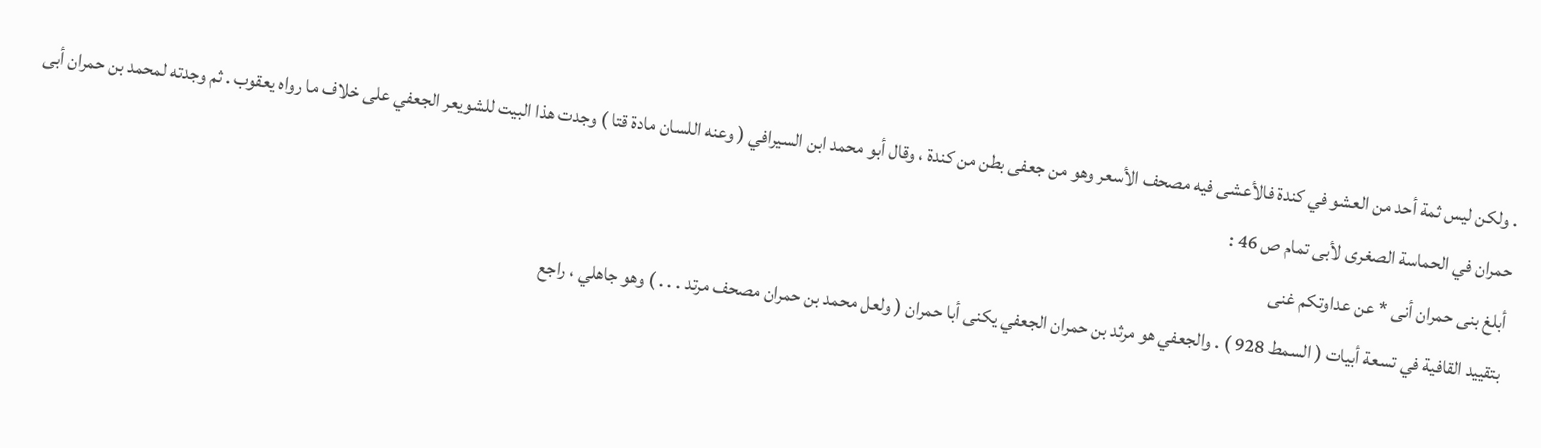. ولكن ليس ثمة أحد من العشو في كندة فالأعشى فيه مصحف الأسعر وهو من جعفى بطن من كندة ، وقال أبو محمد ابن السيرافي ( وعنه اللسان مادة قتا ) وجدت هذا البيت للشويعر الجعفي على خلاف ما رواه يعقوب . ثم وجدته لمحمد بن حمران أبى حمران في الحماسة الصغرى لأبى تمام ص 46 :
أبلغ بنى حمران أنى * عن عداوتكم غنى
بتقييد القافية في تسعة أبيات ( السمط 928 ) . والجعفي هو مرثد بن حمران الجعفي يكنى أبا حمران ( ولعل محمد بن حمران مصحف مرتد . . . ) وهو جاهلي ، راجع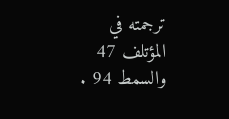ترجمته في المؤتلف 47 والسمط 94 .